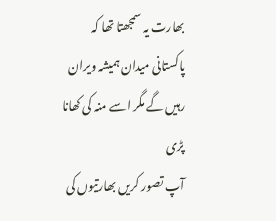بھارت یہ سمجھتا تھا کہ پاکستانی میدان ہمیشہ ویران رہیں گے مگر اسے منہ کی کھانا پڑی
آپ تصور کریں بھارتیوں کی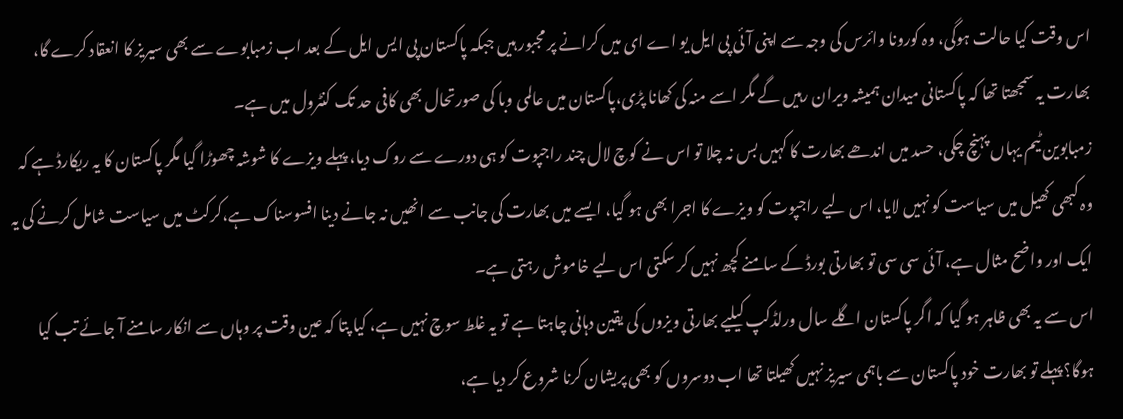اس وقت کیا حالت ہوگی، وہ کورونا وائرس کی وجہ سے اپنی آئی پی ایل یو اے ای میں کرانے پر مجبور ہیں جبکہ پاکستان پی ایس ایل کے بعد اب زمبابوے سے بھی سیریز کا انعقاد کرے گا، بھارت یہ سمجھتا تھا کہ پاکستانی میدان ہمیشہ ویران رہیں گے مگر اسے منہ کی کھانا پڑی،پاکستان میں عالمی وبا کی صورتحال بھی کافی حد تک کنٹرول میں ہے۔
زمبابوین ٹیم یہاں پہنچ چکی، حسد میں اندھے بھارت کا کہیں بس نہ چلا تو اس نے کوچ لال چند راجپوت کو ہی دورے سے روک دیا، پہلے ویزے کا شوشہ چھوڑا گیا مگر پاکستان کا یہ ریکارڈ ہے کہ وہ کبھی کھیل میں سیاست کو نہیں لایا، اس لیے راجپوت کو ویزے کا اجرا بھی ہو گیا، ایسے میں بھارت کی جانب سے انھیں نہ جانے دینا افسوسناک ہے،کرکٹ میں سیاست شامل کرنے کی یہ ایک اور واضح مثال ہے، آئی سی سی تو بھارتی بورڈ کے سامنے کچھ نہیں کر سکتی اس لیے خاموش رہتی ہے۔
اس سے یہ بھی ظاہر ہو گیا کہ اگر پاکستان اگلے سال ورلڈکپ کیلیے بھارتی ویزوں کی یقین دہانی چاہتا ہے تو یہ غلط سوچ نہیں ہے، کیا پتا کہ عین وقت پر وہاں سے انکار سامنے آ جائے تب کیا ہوگا؟پہلے تو بھارت خود پاکستان سے باہمی سیریز نہیں کھیلتا تھا اب دوسروں کو بھی پریشان کرنا شروع کر دیا ہے،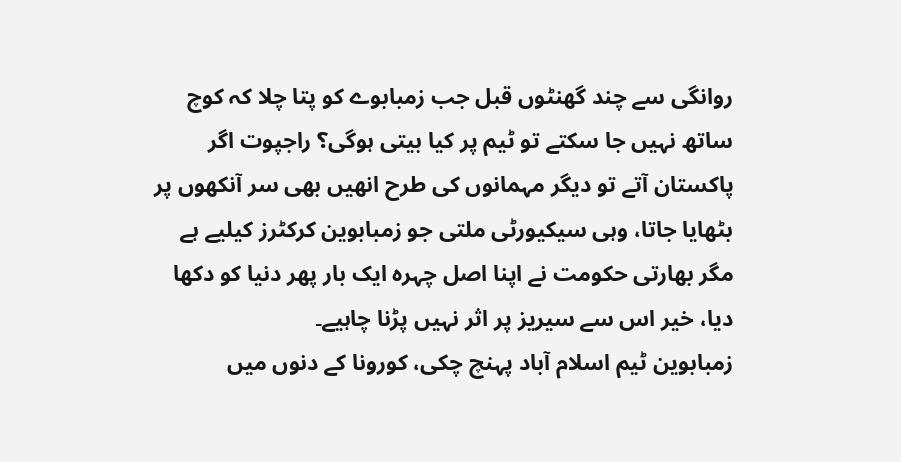روانگی سے چند گھنٹوں قبل جب زمبابوے کو پتا چلا کہ کوچ ساتھ نہیں جا سکتے تو ٹیم پر کیا بیتی ہوگی؟ راجپوت اگر پاکستان آتے تو دیگر مہمانوں کی طرح انھیں بھی سر آنکھوں پر بٹھایا جاتا، وہی سیکیورٹی ملتی جو زمبابوین کرکٹرز کیلیے ہے مگر بھارتی حکومت نے اپنا اصل چہرہ ایک بار پھر دنیا کو دکھا دیا، خیر اس سے سیریز پر اثر نہیں پڑنا چاہیے۔
زمبابوین ٹیم اسلام آباد پہنچ چکی، کورونا کے دنوں میں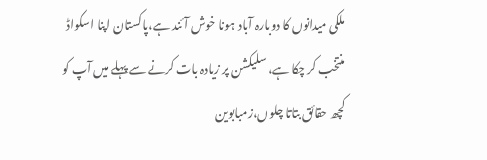ملکی میدانوں کا دوبارہ آباد ہونا خوش آئند ہے،پاکستان اپنا اسکواڈ منتخب کر چکا ہے، سلیکشن پر زیادہ بات کرنے سے پہلے میں آپ کو کچھ حقائق بتاتا چلوں،زمبابوین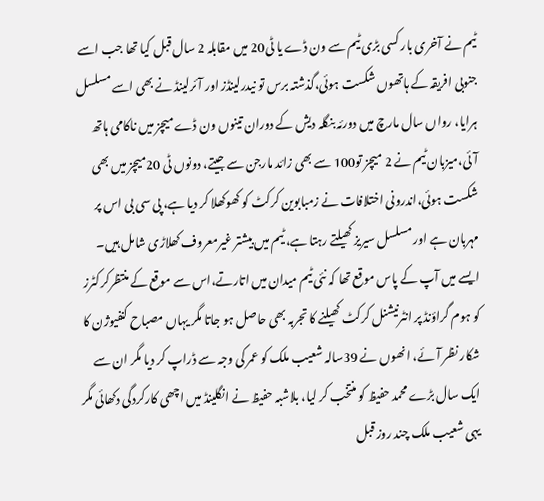ٹیم نے آخری بار کسی بڑی ٹیم سے ون ڈے یا ٹی20 میں مقابلہ 2 سال قبل کیا تھا جب اسے جنوبی افریقہ کے ہاتھوں شکست ہوئی،گذشتہ برس تو نیدرلینڈز اور آئرلینڈ نے بھی اسے مسلسل ہرایا، رواں سال مارچ میں دورئہ بنگلہ دیش کے دوران تینوں ون ڈے میچز میں ناکامی ہاتھ آئی،میزبان ٹیم نے 2 میچز تو100 سے بھی زائد مارجن سے جیتے، دونوں ٹی 20میچز میں بھی شکست ہوئی،اندرونی اختلافات نے زمبابوین کرکٹ کو کھوکھلا کر دیا ہے، پی سی بی اس پر مہربان ہے اور مسلسل سیریز کھیلتے رہتا ہے، ٹیم میں بیشتر غیرمعروف کھلاڑی شامل ہیں۔
ایسے میں آپ کے پاس موقع تھا کہ نئی ٹیم میدان میں اتارتے،اس سے موقع کے منتظرکرکٹرز کو ہوم گراؤنڈ پر انٹرنیشنل کرکٹ کھیلنے کا تجربہ بھی حاصل ہو جاتا مگر یہاں مصباح کنفیوژن کا شکار نظر آئے، انھوں نے 39سالہ شعیب ملک کو عمر کی وجہ سے ڈراپ کر دیا مگر ان سے ایک سال بڑے محمد حفیظ کو منتخب کر لیا، بلاشبہ حفیظ نے انگلینڈ میں اچھی کارکردگی دکھائی مگر یہی شعیب ملک چند روز قبل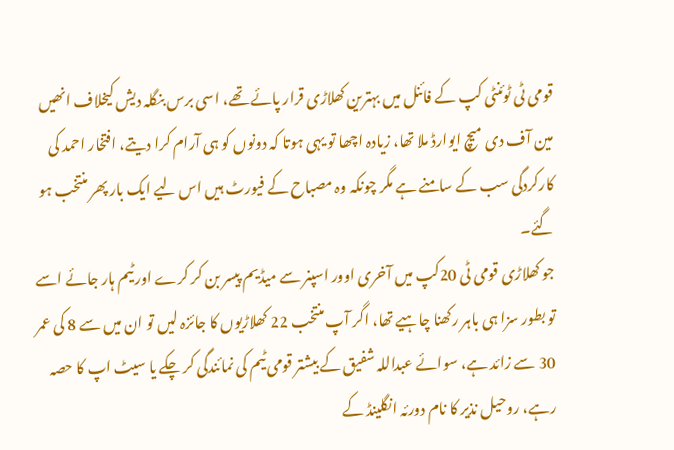قومی ٹی ٹوئنٹی کپ کے فائنل میں بہترین کھلاڑی قرار پائے تھے، اسی برس بنگلہ دیش کیخلاف انھیں مین آف دی میچ ایوارڈ ملا تھا، زیادہ اچھا تو یہی ہوتا کہ دونوں کو ہی آرام کرا دیتے، افتخار احمد کی کارکردگی سب کے سامنے ہے مگر چونکہ وہ مصباح کے فیورٹ ہیں اس لیے ایک بار پھر منتخب ہو گئے۔
جو کھلاڑی قومی ٹی 20کپ میں آخری اوور اسپنر سے میڈیم پیسر بن کر کرے اور ٹیم ہار جائے اسے تو بطور سزا ہی باہر رکھنا چاہیے تھا، اگر آپ منتخب 22 کھلاڑیوں کا جائزہ لیں تو ان میں سے 8 کی عمر 30 سے زائد ہے، سوائے عبداللہ شفیق کے بیشتر قومی ٹیم کی نمائندگی کر چکے یا سیٹ اپ کا حصہ رہے، روحیل نذیر کا نام دورئہ انگلینڈ کے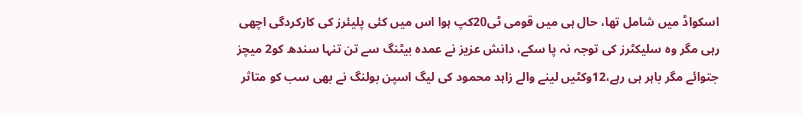اسکواڈ میں شامل تھا، حال ہی میں قومی ٹی20کپ ہوا اس میں کئی پلیئرز کی کارکردگی اچھی رہی مگر وہ سلیکٹرز کی توجہ نہ پا سکے، دانش عزیز نے عمدہ بیٹنگ سے تن تنہا سندھ کو2 میچز جتوائے مگر باہر ہی رہے،12وکٹیں لینے والے زاہد محمود کی لیگ اسپن بولنگ نے بھی سب کو متاثر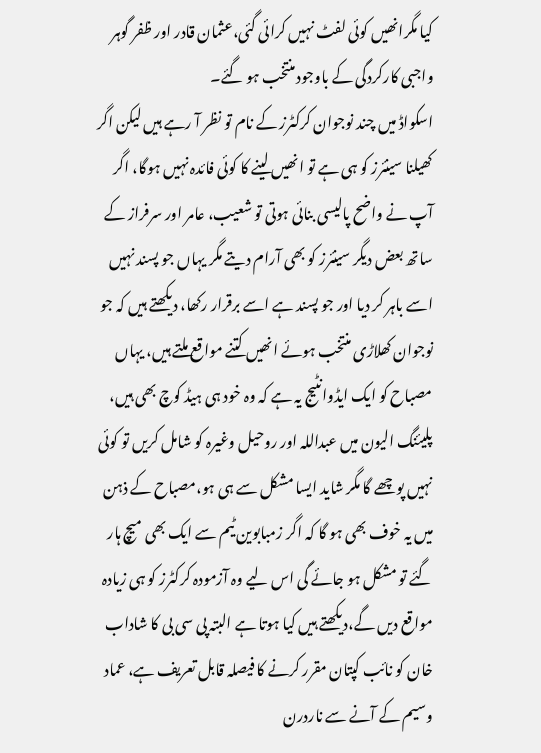کیا مگرانھیں کوئی لفٹ نہیں کرائی گئی،عثمان قادر اور ظفر گوہر واجبی کارکردگی کے باوجود منتخب ہو گئے۔
اسکواڈ میں چند نوجوان کرکٹرز کے نام تو نظر آ رہے ہیں لیکن اگر کھیلنا سینئرز کو ہی ہے تو انھیں لینے کا کوئی فائدہ نہیں ہوگا، اگر آپ نے واضح پالیسی بنائی ہوتی تو شعیب، عامر اور سرفراز کے ساتھ بعض دیگر سینئرز کو بھی آرام دیتے مگر یہاں جو پسند نہیں اسے باہر کر دیا اور جو پسند ہے اسے برقرار رکھا، دیکھتے ہیں کہ جو نوجوان کھلاڑی منتخب ہوئے انھیں کتنے مواقع ملتے ہیں، یہاں مصباح کو ایک ایڈوانٹیج یہ ہے کہ وہ خود ہی ہیڈ کوچ بھی ہیں، پلیئنگ الیون میں عبداللہ اور روحیل وغیرہ کو شامل کریں تو کوئی نہیں پوچھے گا مگر شاید ایسا مشکل سے ہی ہو،مصباح کے ذہن میں یہ خوف بھی ہو گا کہ اگر زمبابوین ٹیم سے ایک بھی میچ ہار گئے تو مشکل ہو جائے گی اس لیے وہ آزمودہ کرکٹرز کو ہی زیادہ مواقع دیں گے،دیکھتے ہیں کیا ہوتا ہے البتہ پی سی بی کا شاداب خان کو نائب کپتان مقرر کرنے کا فیصلہ قابل تعریف ہے، عماد وسیم کے آنے سے ناردرن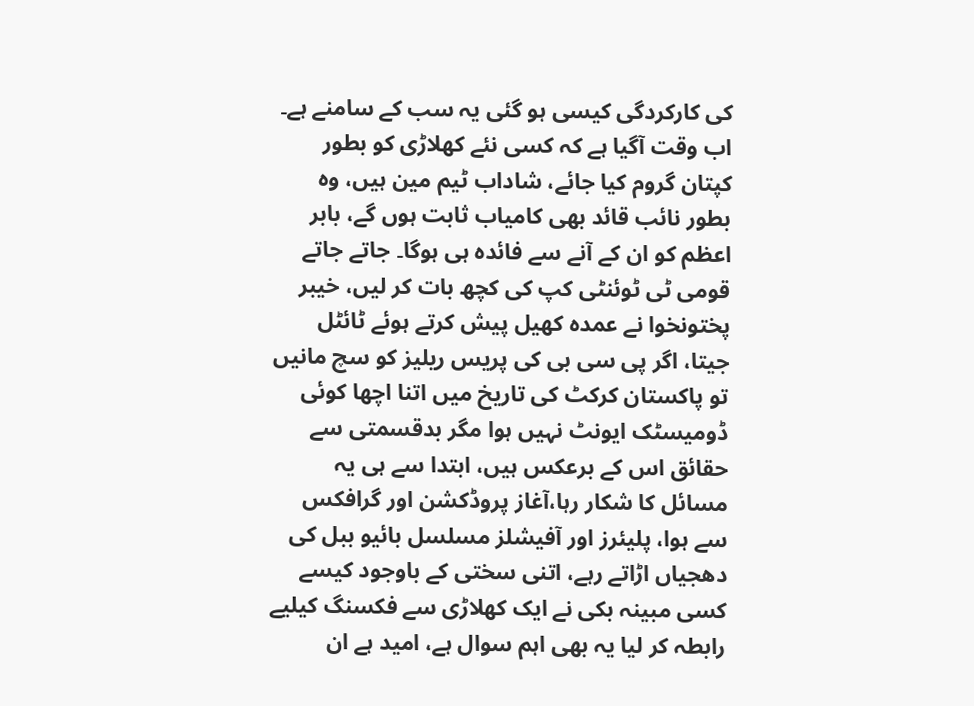کی کارکردگی کیسی ہو گئی یہ سب کے سامنے ہے۔
اب وقت آگیا ہے کہ کسی نئے کھلاڑی کو بطور کپتان گروم کیا جائے، شاداب ٹیم مین ہیں، وہ بطور نائب قائد بھی کامیاب ثابت ہوں گے، بابر اعظم کو ان کے آنے سے فائدہ ہی ہوگا۔ جاتے جاتے قومی ٹی ٹوئنٹی کپ کی کچھ بات کر لیں، خیبر پختونخوا نے عمدہ کھیل پیش کرتے ہوئے ٹائٹل جیتا، اگر پی سی بی کی پریس ریلیز کو سچ مانیں تو پاکستان کرکٹ کی تاریخ میں اتنا اچھا کوئی ڈومیسٹک ایونٹ نہیں ہوا مگر بدقسمتی سے حقائق اس کے برعکس ہیں، ابتدا سے ہی یہ مسائل کا شکار رہا،آغاز پروڈکشن اور گرافکس سے ہوا، پلیئرز اور آفیشلز مسلسل بائیو ببل کی دھجیاں اڑاتے رہے، اتنی سختی کے باوجود کیسے کسی مبینہ بکی نے ایک کھلاڑی سے فکسنگ کیلیے رابطہ کر لیا یہ بھی اہم سوال ہے، امید ہے ان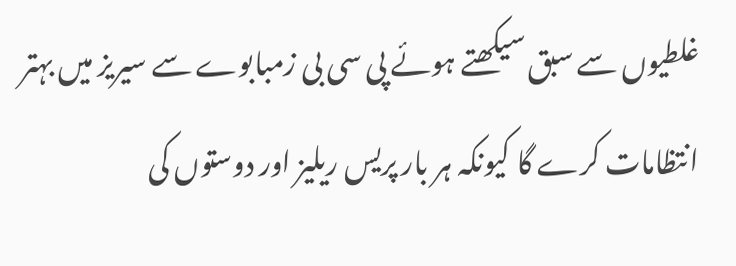غلطیوں سے سبق سیکھتے ہوئے پی سی بی زمبابوے سے سیریز میں بہتر انتظامات کرے گا کیونکہ ہر بار پریس ریلیز اور دوستوں کی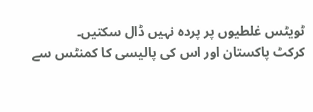ٹویٹس غلطیوں پر پردہ نہیں ڈال سکتیں۔
کرکٹ پاکستان اور اس کی پالیسی کا کمنٹس سے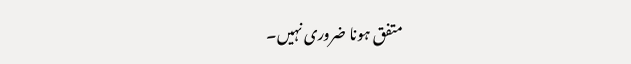متفق ہونا ضروری نہیں۔